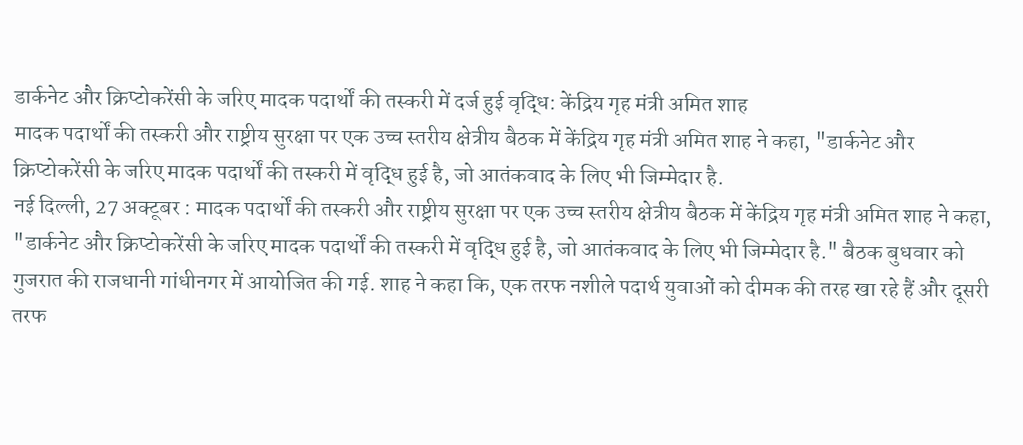डार्कनेट और क्रिप्टोकरेंसी के जरिए मादक पदार्थों की तस्करी में दर्ज हुई वृद्धि: केंद्रिय गृह मंत्री अमित शाह
मादक पदार्थों की तस्करी और राष्ट्रीय सुरक्षा पर एक उच्च स्तरीय क्षेत्रीय बैठक में केंद्रिय गृह मंत्री अमित शाह ने कहा, "डार्कनेट और क्रिप्टोकरेंसी के जरिए मादक पदार्थों की तस्करी में वृद्धि हुई है, जो आतंकवाद के लिए भी जिम्मेदार है.
नई दिल्ली, 27 अक्टूबर : मादक पदार्थों की तस्करी और राष्ट्रीय सुरक्षा पर एक उच्च स्तरीय क्षेत्रीय बैठक में केंद्रिय गृह मंत्री अमित शाह ने कहा, "डार्कनेट और क्रिप्टोकरेंसी के जरिए मादक पदार्थों की तस्करी में वृद्धि हुई है, जो आतंकवाद के लिए भी जिम्मेदार है." बैठक बुधवार को गुजरात की राजधानी गांधीनगर में आयोजित की गई. शाह ने कहा कि, एक तरफ नशीले पदार्थ युवाओं को दीमक की तरह खा रहे हैं और दूसरी तरफ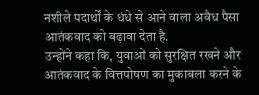नशीले पदार्थों के धंधे से आने वाला अवैध पैसा आतंकवाद को बढ़ावा देता है.
उन्होंने कहा कि, युवाओं को सुरक्षित रखने और आतंकवाद के वित्तपोषण का मुकाबला करने के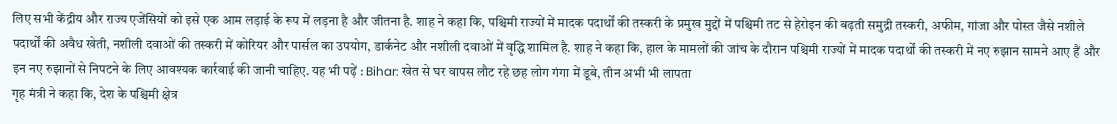लिए सभी केंद्रीय और राज्य एजेंसियों को इसे एक आम लड़ाई के रूप में लड़ना है और जीतना है. शाह ने कहा कि, पश्चिमी राज्यों में मादक पदार्थों की तस्करी के प्रमुख मुद्दों में पश्चिमी तट से हेरोइन की बढ़ती समुद्री तस्करी, अफीम, गांजा और पोस्त जैसे नशीले पदार्थों की अवैध खेती, नशीली दवाओं की तस्करी में कोरियर और पार्सल का उपयोग, डार्कनेट और नशीली दवाओं में वृद्धि शामिल है. शाह ने कहा कि, हाल के मामलों की जांच के दौरान पश्चिमी राज्यों में मादक पदार्थों की तस्करी में नए रुझान सामने आए हैं और इन नए रुझानों से निपटने के लिए आवश्यक कार्रवाई की जानी चाहिए. यह भी पढ़ें : Bihar: खेत से घर वापस लौट रहे छह लोग गंगा में डूबे, तीन अभी भी लापता
गृह मंत्री ने कहा कि, देश के पश्चिमी क्षेत्र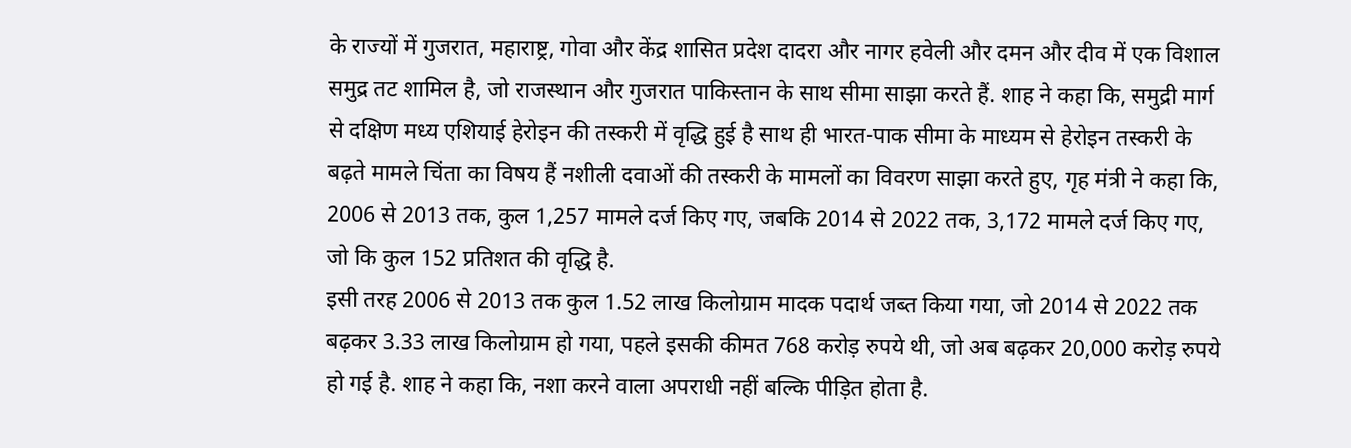के राज्यों में गुजरात, महाराष्ट्र, गोवा और केंद्र शासित प्रदेश दादरा और नागर हवेली और दमन और दीव में एक विशाल समुद्र तट शामिल है, जो राजस्थान और गुजरात पाकिस्तान के साथ सीमा साझा करते हैं. शाह ने कहा कि, समुद्री मार्ग से दक्षिण मध्य एशियाई हेरोइन की तस्करी में वृद्धि हुई है साथ ही भारत-पाक सीमा के माध्यम से हेरोइन तस्करी के बढ़ते मामले चिंता का विषय हैं नशीली दवाओं की तस्करी के मामलों का विवरण साझा करते हुए, गृह मंत्री ने कहा कि, 2006 से 2013 तक, कुल 1,257 मामले दर्ज किए गए, जबकि 2014 से 2022 तक, 3,172 मामले दर्ज किए गए, जो कि कुल 152 प्रतिशत की वृद्धि है.
इसी तरह 2006 से 2013 तक कुल 1.52 लाख किलोग्राम मादक पदार्थ जब्त किया गया, जो 2014 से 2022 तक बढ़कर 3.33 लाख किलोग्राम हो गया, पहले इसकी कीमत 768 करोड़ रुपये थी, जो अब बढ़कर 20,000 करोड़ रुपये हो गई है. शाह ने कहा कि, नशा करने वाला अपराधी नहीं बल्कि पीड़ित होता है.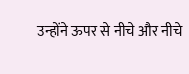उन्होंने ऊपर से नीचे और नीचे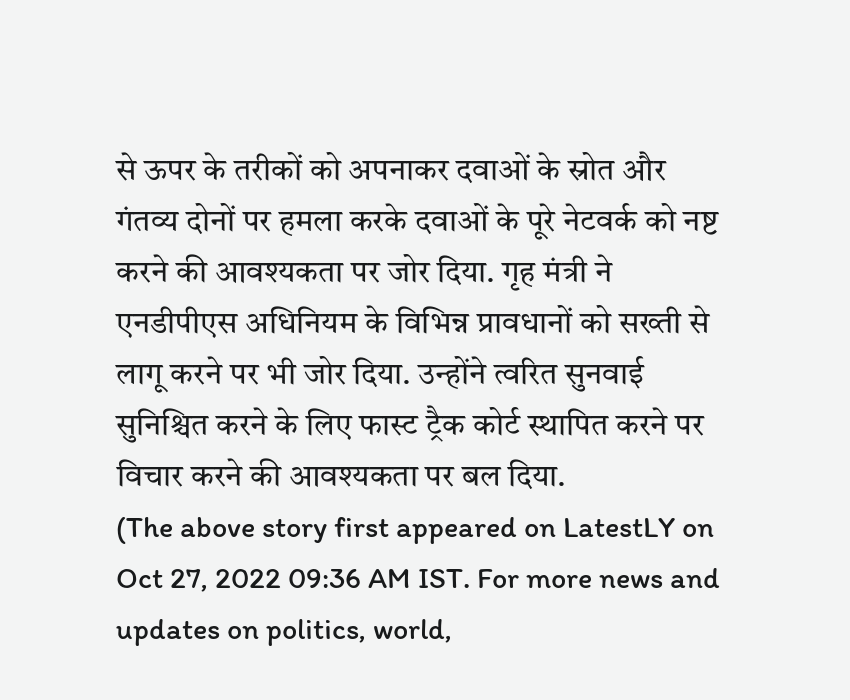से ऊपर के तरीकों को अपनाकर दवाओं के स्रोत और गंतव्य दोनों पर हमला करके दवाओं के पूरे नेटवर्क को नष्ट करने की आवश्यकता पर जोर दिया. गृह मंत्री ने एनडीपीएस अधिनियम के विभिन्न प्रावधानों को सख्ती से लागू करने पर भी जोर दिया. उन्होंने त्वरित सुनवाई सुनिश्चित करने के लिए फास्ट ट्रैक कोर्ट स्थापित करने पर विचार करने की आवश्यकता पर बल दिया.
(The above story first appeared on LatestLY on Oct 27, 2022 09:36 AM IST. For more news and updates on politics, world,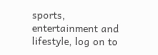sports, entertainment and lifestyle, log on to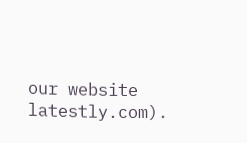our website latestly.com).